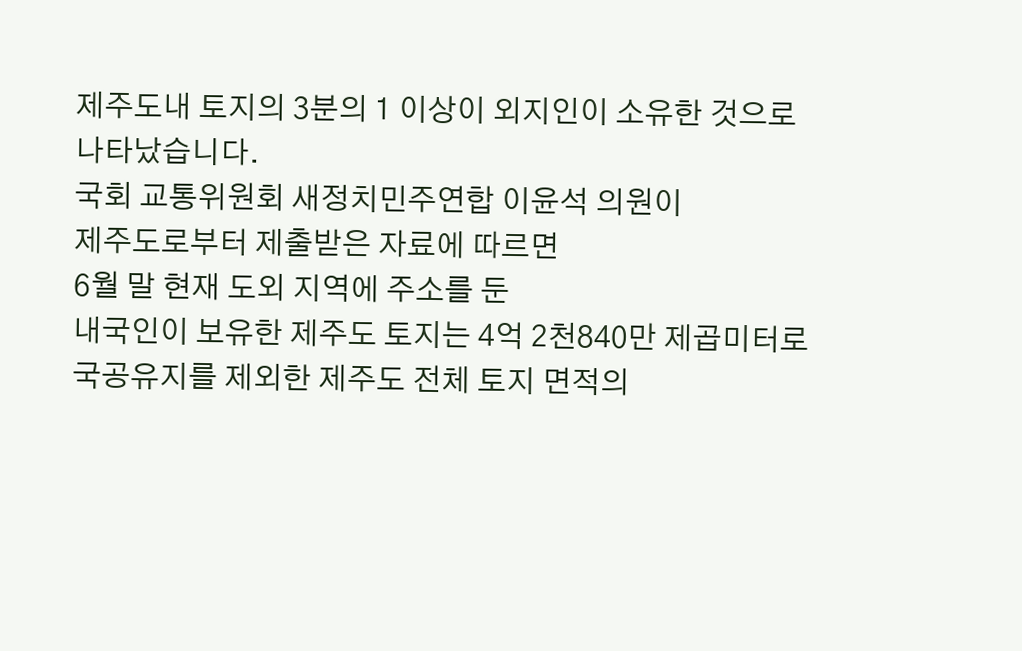제주도내 토지의 3분의 1 이상이 외지인이 소유한 것으로
나타났습니다.
국회 교통위원회 새정치민주연합 이윤석 의원이
제주도로부터 제출받은 자료에 따르면
6월 말 현재 도외 지역에 주소를 둔
내국인이 보유한 제주도 토지는 4억 2천840만 제곱미터로
국공유지를 제외한 제주도 전체 토지 면적의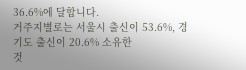36.6%에 달합니다.
거주지별로는 서울시 출신이 53.6%, 경기도 출신이 20.6% 소유한
것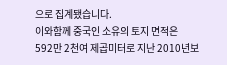으로 집계됐습니다.
이와함께 중국인 소유의 토지 면적은
592만 2천여 제곱미터로 지난 2010년보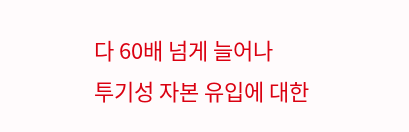다 60배 넘게 늘어나
투기성 자본 유입에 대한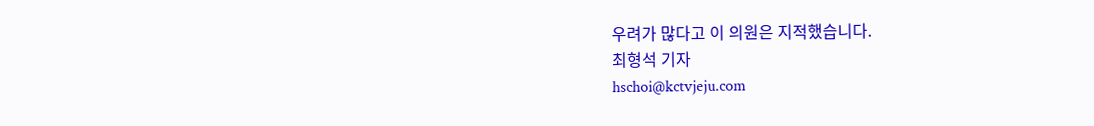우려가 많다고 이 의원은 지적했습니다.
최형석 기자
hschoi@kctvjeju.com